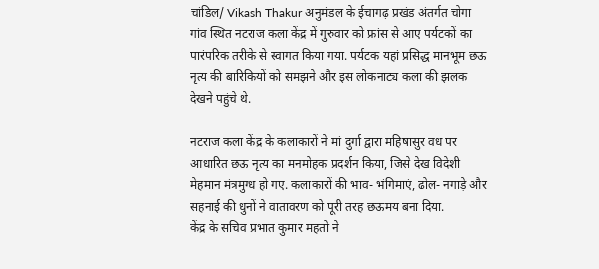चांडिल/ Vikash Thakur अनुमंडल के ईचागढ़ प्रखंड अंतर्गत चोगा गांव स्थित नटराज कला केंद्र में गुरुवार को फ्रांस से आए पर्यटकों का पारंपरिक तरीके से स्वागत किया गया. पर्यटक यहां प्रसिद्ध मानभूम छऊ नृत्य की बारिकियों को समझने और इस लोकनाट्य कला की झलक देखने पहुंचे थे.

नटराज कला केंद्र के कलाकारों ने मां दुर्गा द्वारा महिषासुर वध पर आधारित छऊ नृत्य का मनमोहक प्रदर्शन किया, जिसे देख विदेशी मेहमान मंत्रमुग्ध हो गए. कलाकारों की भाव- भंगिमाएं, ढोल- नगाड़े और सहनाई की धुनों ने वातावरण को पूरी तरह छऊमय बना दिया.
केंद्र के सचिव प्रभात कुमार महतो ने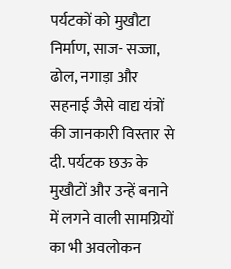पर्यटकों को मुखौटा निर्माण, साज- सज्जा, ढोल, नगाड़ा और सहनाई जैसे वाद्य यंत्रों की जानकारी विस्तार से दी. पर्यटक छऊ के मुखौटों और उन्हें बनाने में लगने वाली सामग्रियों का भी अवलोकन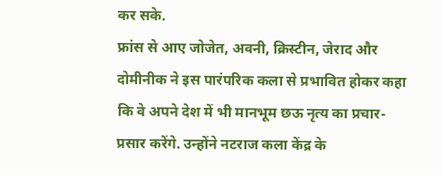कर सके.
फ्रांस से आए जोजेत, अवनी, क्रिस्टीन, जेराद और दोमीनीक ने इस पारंपरिक कला से प्रभावित होकर कहा कि वे अपने देश में भी मानभूम छऊ नृत्य का प्रचार-प्रसार करेंगे. उन्होंने नटराज कला केंद्र के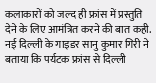कलाकारों को जल्द ही फ्रांस में प्रस्तुति देने के लिए आमंत्रित करने की बात कही.
नई दिल्ली के गाइडर सानु कुमार गिरी ने बताया कि पर्यटक फ्रांस से दिल्ली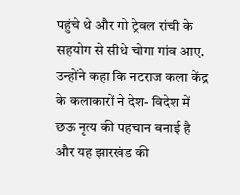पहुंचे थे और गो ट्रेवल रांची के सहयोग से सीधे चोगा गांव आए. उन्होंने कहा कि नटराज कला केंद्र के कलाकारों ने देश- विदेश में छऊ नृत्य की पहचान बनाई है और यह झारखंड की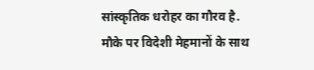सांस्कृतिक धरोहर का गौरव है.
मौके पर विदेशी मेहमानों के साथ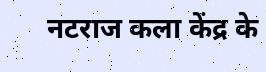नटराज कला केंद्र के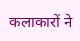कलाकारों ने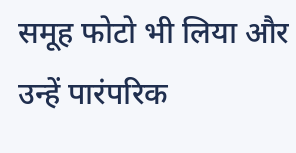समूह फोटो भी लिया और उन्हें पारंपरिक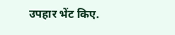उपहार भेंट किए.